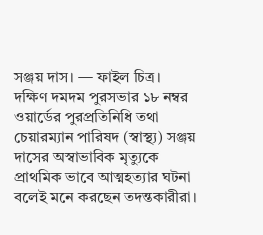সঞ্জয় দাস। — ফাইল চিত্র।
দক্ষিণ দমদম পুরসভার ১৮ নম্বর ওয়ার্ডের পুরপ্রতিনিধি তথা চেয়ারম্যান পারিষদ (স্বাস্থ্য) সঞ্জয় দাসের অস্বাভাবিক মৃত্যুকে প্রাথমিক ভাবে আত্মহত্যার ঘটনা বলেই মনে করছেন তদন্তকারীরা।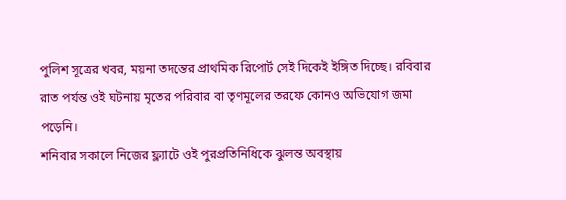পুলিশ সূত্রের খবর, ময়না তদন্তের প্রাথমিক রিপোর্ট সেই দিকেই ইঙ্গিত দিচ্ছে। রবিবার রাত পর্যন্ত ওই ঘটনায় মৃতের পরিবার বা তৃণমূলের তরফে কোনও অভিযোগ জমা পড়েনি।
শনিবার সকালে নিজের ফ্ল্যাটে ওই পুরপ্রতিনিধিকে ঝুলন্ত অবস্থায়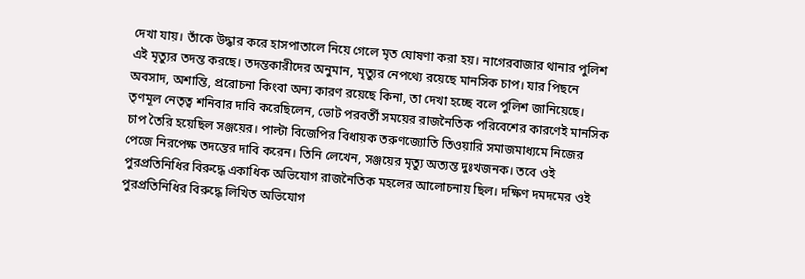দেখা যায়। তাঁকে উদ্ধার করে হাসপাতালে নিয়ে গেলে মৃত ঘোষণা করা হয়। নাগেরবাজার থানার পুলিশ এই মৃত্যুর তদন্ত করছে। তদন্তকারীদের অনুমান, মৃত্যুর নেপথ্যে রয়েছে মানসিক চাপ। যার পিছনে অবসাদ, অশান্তি, প্ররোচনা কিংবা অন্য কারণ রয়েছে কিনা, তা দেখা হচ্ছে বলে পুলিশ জানিয়েছে।
তৃণমূল নেতৃত্ব শনিবার দাবি করেছিলেন, ভোট পরবর্তী সময়ের রাজনৈতিক পরিবেশের কারণেই মানসিক চাপ তৈরি হয়েছিল সঞ্জয়ের। পাল্টা বিজেপির বিধায়ক তরুণজ্যোতি তিওয়ারি সমাজমাধ্যমে নিজের পেজে নিরপেক্ষ তদন্তের দাবি করেন। তিনি লেখেন, সঞ্জয়ের মৃত্যু অত্যন্ত দুঃখজনক। তবে ওই পুরপ্রতিনিধির বিরুদ্ধে একাধিক অভিযোগ রাজনৈতিক মহলের আলোচনায় ছিল। দক্ষিণ দমদমের ওই পুরপ্রতিনিধির বিরুদ্ধে লিখিত অভিযোগ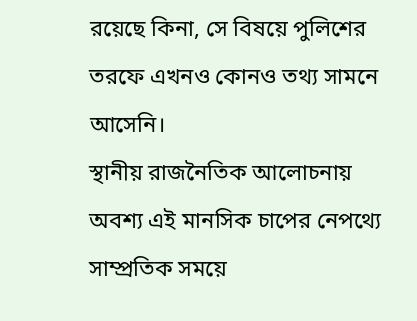রয়েছে কিনা, সে বিষয়ে পুলিশের তরফে এখনও কোনও তথ্য সামনে আসেনি।
স্থানীয় রাজনৈতিক আলোচনায় অবশ্য এই মানসিক চাপের নেপথ্যে সাম্প্রতিক সময়ে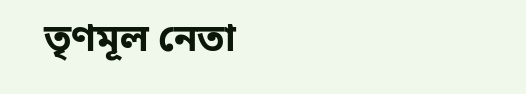তৃণমূল নেতা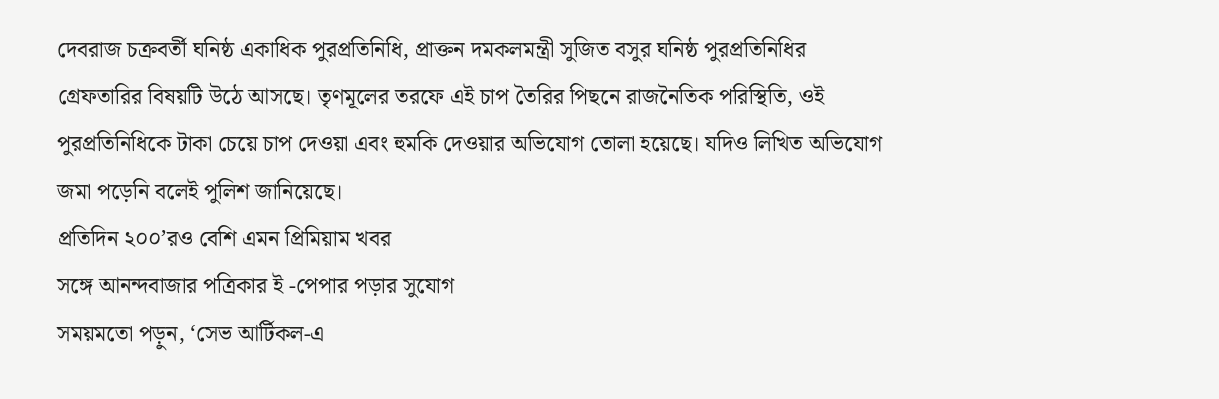দেবরাজ চক্রবর্তী ঘনিষ্ঠ একাধিক পুরপ্রতিনিধি, প্রাক্তন দমকলমন্ত্রী সুজিত বসুর ঘনিষ্ঠ পুরপ্রতিনিধির গ্রেফতারির বিষয়টি উঠে আসছে। তৃণমূলের তরফে এই চাপ তৈরির পিছনে রাজনৈতিক পরিস্থিতি, ওই পুরপ্রতিনিধিকে টাকা চেয়ে চাপ দেওয়া এবং হুমকি দেওয়ার অভিযোগ তোলা হয়েছে। যদিও লিখিত অভিযোগ জমা পড়েনি বলেই পুলিশ জানিয়েছে।
প্রতিদিন ২০০’রও বেশি এমন প্রিমিয়াম খবর
সঙ্গে আনন্দবাজার পত্রিকার ই -পেপার পড়ার সুযোগ
সময়মতো পড়ুন, ‘সেভ আর্টিকল-এ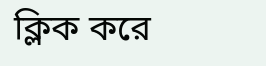ক্লিক করে